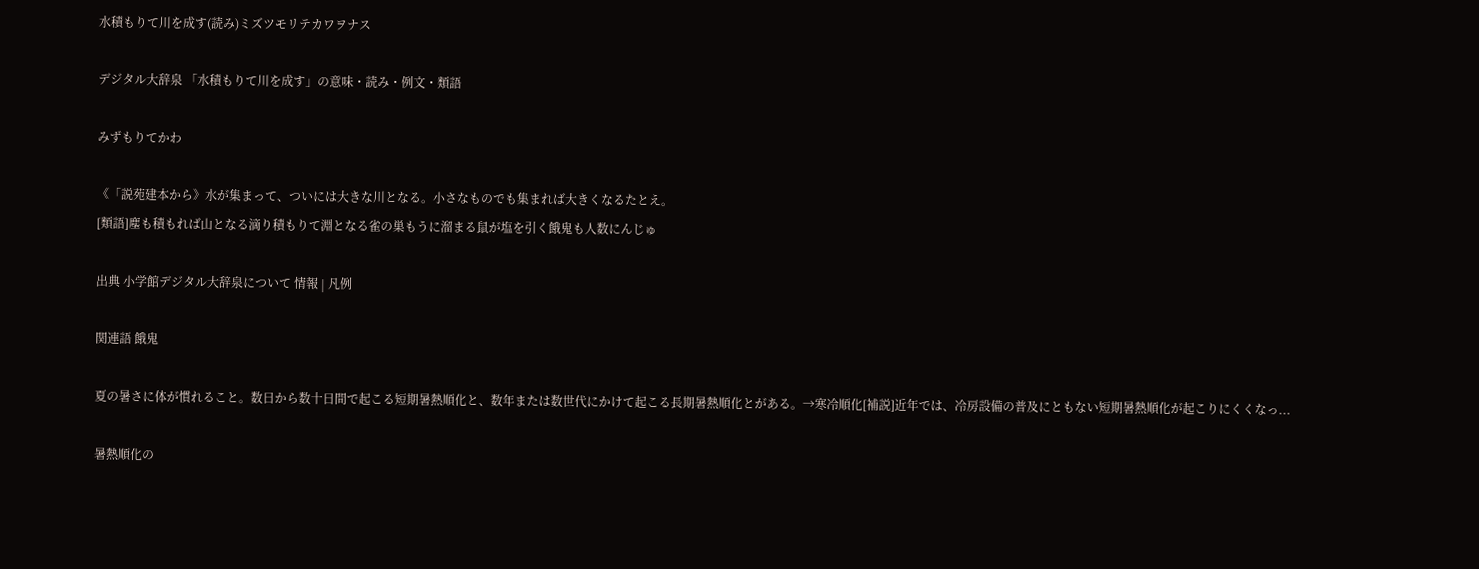水積もりて川を成す(読み)ミズツモリテカワヲナス

デジタル大辞泉 「水積もりて川を成す」の意味・読み・例文・類語

みずもりてかわ

《「説苑建本から》水が集まって、ついには大きな川となる。小さなものでも集まれば大きくなるたとえ。
[類語]塵も積もれば山となる滴り積もりて淵となる雀の巣もうに溜まる鼠が塩を引く餓鬼も人数にんじゅ

出典 小学館デジタル大辞泉について 情報 | 凡例

関連語 餓鬼

夏の暑さに体が慣れること。数日から数十日間で起こる短期暑熱順化と、数年または数世代にかけて起こる長期暑熱順化とがある。→寒冷順化[補説]近年では、冷房設備の普及にともない短期暑熱順化が起こりにくくなっ...

暑熱順化の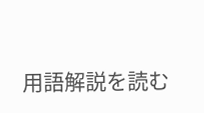用語解説を読む